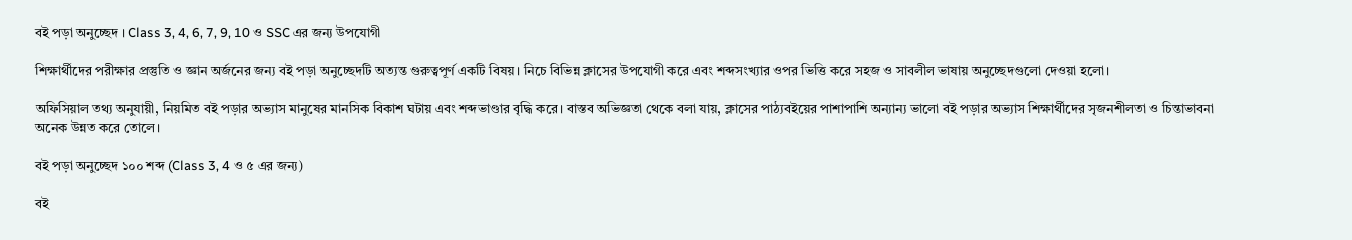বই পড়া অনুচ্ছেদ । Class 3, 4, 6, 7, 9, 10 ও SSC এর জন্য উপযোগী

শিক্ষার্থীদের পরীক্ষার প্রস্তুতি ও জ্ঞান অর্জনের জন্য বই পড়া অনুচ্ছেদটি অত্যন্ত গুরুত্বপূর্ণ একটি বিষয়। নিচে বিভিন্ন ক্লাসের উপযোগী করে এবং শব্দসংখ্যার ওপর ভিত্তি করে সহজ ও সাবলীল ভাষায় অনুচ্ছেদগুলো দেওয়া হলো।

অফিসিয়াল তথ্য অনুযায়ী, নিয়মিত বই পড়ার অভ্যাস মানুষের মানসিক বিকাশ ঘটায় এবং শব্দভাণ্ডার বৃদ্ধি করে। বাস্তব অভিজ্ঞতা থেকে বলা যায়, ক্লাসের পাঠ্যবইয়ের পাশাপাশি অন্যান্য ভালো বই পড়ার অভ্যাস শিক্ষার্থীদের সৃজনশীলতা ও চিন্তাভাবনা অনেক উন্নত করে তোলে।

বই পড়া অনুচ্ছেদ ১০০ শব্দ (Class 3, 4 ও ৫ এর জন্য)

বই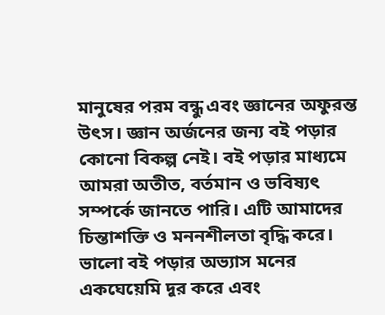মানুষের পরম বন্ধু এবং জ্ঞানের অফুরন্ত উৎস। জ্ঞান অর্জনের জন্য বই পড়ার কোনো বিকল্প নেই। বই পড়ার মাধ্যমে আমরা অতীত, বর্তমান ও ভবিষ্যৎ সম্পর্কে জানতে পারি। এটি আমাদের চিন্তাশক্তি ও মননশীলতা বৃদ্ধি করে। ভালো বই পড়ার অভ্যাস মনের একঘেয়েমি দূর করে এবং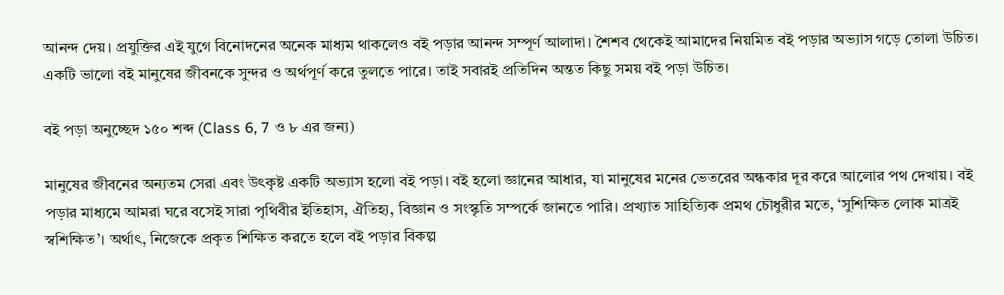আনন্দ দেয়। প্রযুক্তির এই যুগে বিনোদনের অনেক মাধ্যম থাকলেও বই পড়ার আনন্দ সম্পূর্ণ আলাদা। শৈশব থেকেই আমাদের নিয়মিত বই পড়ার অভ্যাস গড়ে তোলা উচিত। একটি ভালো বই মানুষের জীবনকে সুন্দর ও অর্থপূর্ণ করে তুলতে পারে। তাই সবারই প্রতিদিন অন্তত কিছু সময় বই পড়া উচিত।

বই পড়া অনুচ্ছেদ ১৫০ শব্দ (Class 6, 7 ও ৮ এর জন্য)

মানুষের জীবনের অন্যতম সেরা এবং উৎকৃষ্ট একটি অভ্যাস হলো বই পড়া। বই হলো জ্ঞানের আধার, যা মানুষের মনের ভেতরের অন্ধকার দূর করে আলোর পথ দেখায়। বই পড়ার মাধ্যমে আমরা ঘরে বসেই সারা পৃথিবীর ইতিহাস, ঐতিহ্য, বিজ্ঞান ও সংস্কৃতি সম্পর্কে জানতে পারি। প্রখ্যাত সাহিত্যিক প্রমথ চৌধুরীর মতে, ‘সুশিক্ষিত লোক মাত্রই স্বশিক্ষিত’। অর্থাৎ, নিজেকে প্রকৃত শিক্ষিত করতে হলে বই পড়ার বিকল্প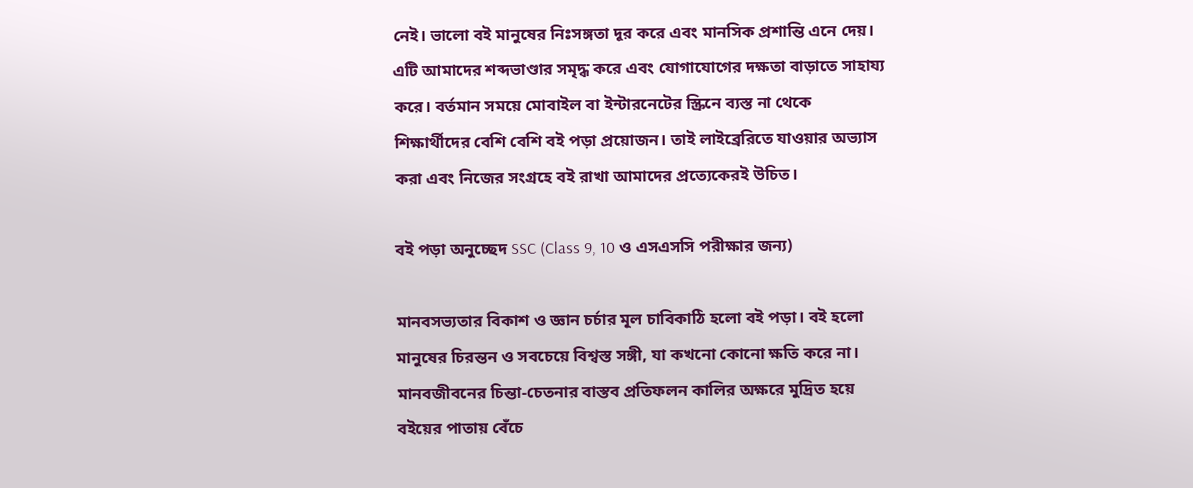নেই। ভালো বই মানুষের নিঃসঙ্গতা দূর করে এবং মানসিক প্রশান্তি এনে দেয়। এটি আমাদের শব্দভাণ্ডার সমৃদ্ধ করে এবং যোগাযোগের দক্ষতা বাড়াতে সাহায্য করে। বর্তমান সময়ে মোবাইল বা ইন্টারনেটের স্ক্রিনে ব্যস্ত না থেকে শিক্ষার্থীদের বেশি বেশি বই পড়া প্রয়োজন। তাই লাইব্রেরিতে যাওয়ার অভ্যাস করা এবং নিজের সংগ্রহে বই রাখা আমাদের প্রত্যেকেরই উচিত।

বই পড়া অনুচ্ছেদ SSC (Class 9, 10 ও এসএসসি পরীক্ষার জন্য)

মানবসভ্যতার বিকাশ ও জ্ঞান চর্চার মূল চাবিকাঠি হলো বই পড়া। বই হলো মানুষের চিরন্তন ও সবচেয়ে বিশ্বস্ত সঙ্গী, যা কখনো কোনো ক্ষতি করে না। মানবজীবনের চিন্তা-চেতনার বাস্তব প্রতিফলন কালির অক্ষরে মুদ্রিত হয়ে বইয়ের পাতায় বেঁচে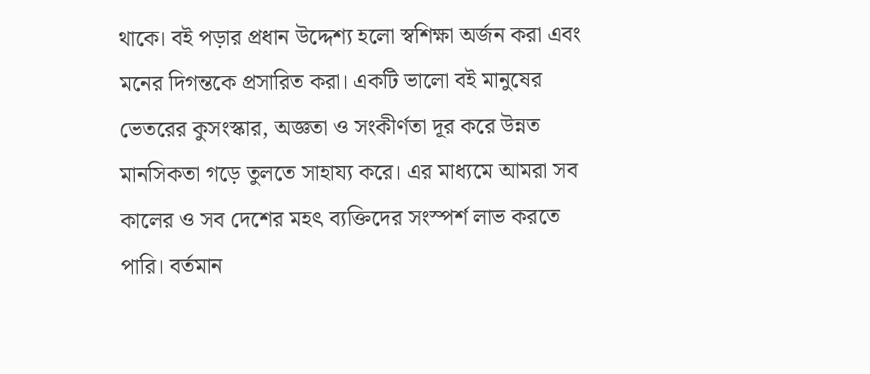থাকে। বই পড়ার প্রধান উদ্দেশ্য হলো স্বশিক্ষা অর্জন করা এবং মনের দিগন্তকে প্রসারিত করা। একটি ভালো বই মানুষের ভেতরের কুসংস্কার, অজ্ঞতা ও সংকীর্ণতা দূর করে উন্নত মানসিকতা গড়ে তুলতে সাহায্য করে। এর মাধ্যমে আমরা সব কালের ও সব দেশের মহৎ ব্যক্তিদের সংস্পর্শ লাভ করতে পারি। বর্তমান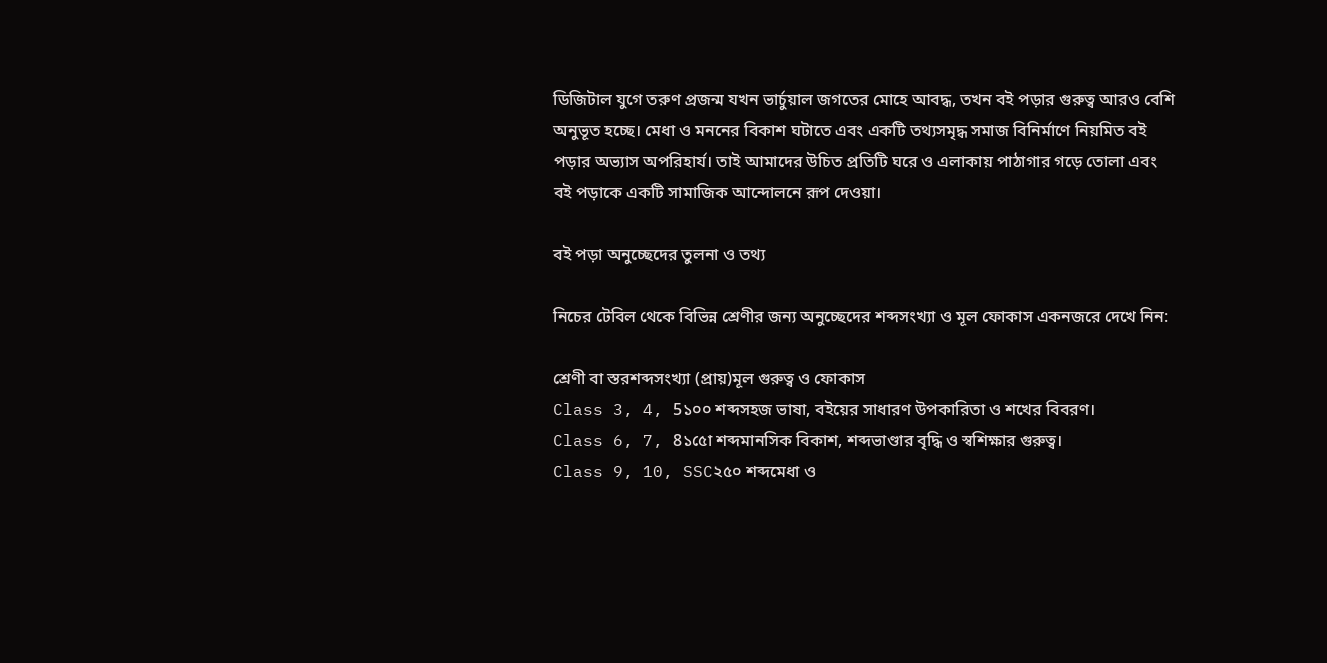ডিজিটাল যুগে তরুণ প্রজন্ম যখন ভার্চুয়াল জগতের মোহে আবদ্ধ, তখন বই পড়ার গুরুত্ব আরও বেশি অনুভূত হচ্ছে। মেধা ও মননের বিকাশ ঘটাতে এবং একটি তথ্যসমৃদ্ধ সমাজ বিনির্মাণে নিয়মিত বই পড়ার অভ্যাস অপরিহার্য। তাই আমাদের উচিত প্রতিটি ঘরে ও এলাকায় পাঠাগার গড়ে তোলা এবং বই পড়াকে একটি সামাজিক আন্দোলনে রূপ দেওয়া।

বই পড়া অনুচ্ছেদের তুলনা ও তথ্য

নিচের টেবিল থেকে বিভিন্ন শ্রেণীর জন্য অনুচ্ছেদের শব্দসংখ্যা ও মূল ফোকাস একনজরে দেখে নিন:

শ্রেণী বা স্তরশব্দসংখ্যা (প্রায়)মূল গুরুত্ব ও ফোকাস
Class 3, 4, 5১০০ শব্দসহজ ভাষা, বইয়ের সাধারণ উপকারিতা ও শখের বিবরণ।
Class 6, 7, 8১৫ো শব্দমানসিক বিকাশ, শব্দভাণ্ডার বৃদ্ধি ও স্বশিক্ষার গুরুত্ব।
Class 9, 10, SSC২৫০ শব্দমেধা ও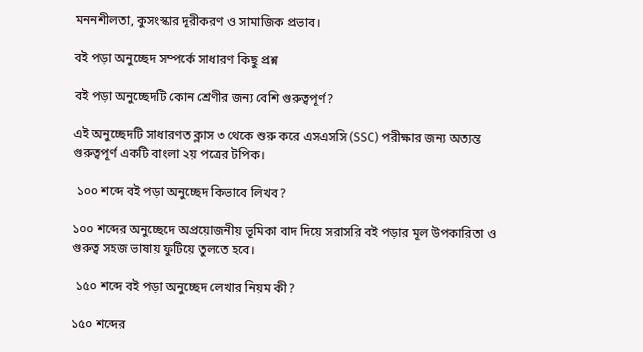মননশীলতা, কুসংস্কার দূরীকরণ ও সামাজিক প্রভাব।

বই পড়া অনুচ্ছেদ সম্পর্কে সাধারণ কিছু প্রশ্ন

বই পড়া অনুচ্ছেদটি কোন শ্রেণীর জন্য বেশি গুরুত্বপূর্ণ?

এই অনুচ্ছেদটি সাধারণত ক্লাস ৩ থেকে শুরু করে এসএসসি (SSC) পরীক্ষার জন্য অত্যন্ত গুরুত্বপূর্ণ একটি বাংলা ২য় পত্রের টপিক।

 ১০০ শব্দে বই পড়া অনুচ্ছেদ কিভাবে লিখব?

১০০ শব্দের অনুচ্ছেদে অপ্রয়োজনীয় ভূমিকা বাদ দিয়ে সরাসরি বই পড়ার মূল উপকারিতা ও গুরুত্ব সহজ ভাষায় ফুটিয়ে তুলতে হবে।

 ১৫০ শব্দে বই পড়া অনুচ্ছেদ লেখার নিয়ম কী?

১৫০ শব্দের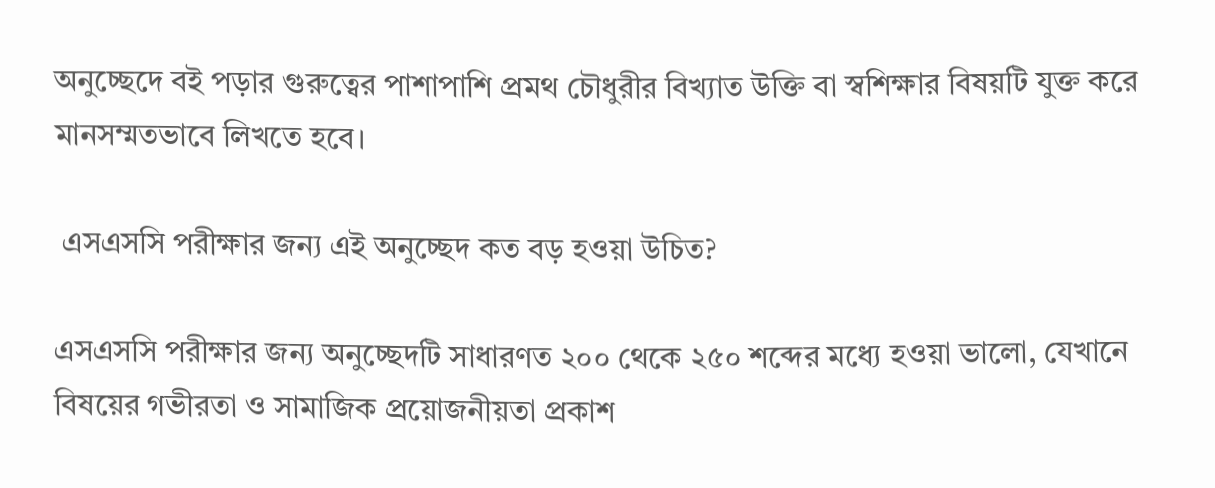অনুচ্ছেদে বই পড়ার গুরুত্বের পাশাপাশি প্রমথ চৌধুরীর বিখ্যাত উক্তি বা স্বশিক্ষার বিষয়টি যুক্ত করে মানসম্মতভাবে লিখতে হবে।

 এসএসসি পরীক্ষার জন্য এই অনুচ্ছেদ কত বড় হওয়া উচিত?

এসএসসি পরীক্ষার জন্য অনুচ্ছেদটি সাধারণত ২০০ থেকে ২৫০ শব্দের মধ্যে হওয়া ভালো, যেখানে বিষয়ের গভীরতা ও সামাজিক প্রয়োজনীয়তা প্রকাশ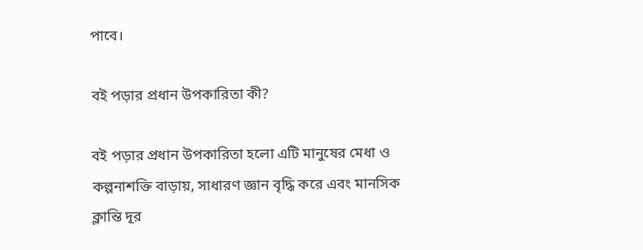পাবে।

বই পড়ার প্রধান উপকারিতা কী?

বই পড়ার প্রধান উপকারিতা হলো এটি মানুষের মেধা ও কল্পনাশক্তি বাড়ায়, সাধারণ জ্ঞান বৃদ্ধি করে এবং মানসিক ক্লান্তি দূর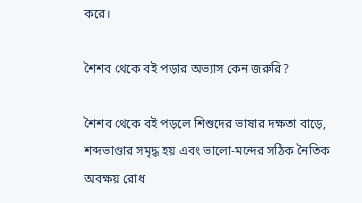করে।

শৈশব থেকে বই পড়ার অভ্যাস কেন জরুরি?

শৈশব থেকে বই পড়লে শিশুদের ভাষার দক্ষতা বাড়ে, শব্দভাণ্ডার সমৃদ্ধ হয় এবং ভালো-মন্দের সঠিক নৈতিক অবক্ষয় রোধ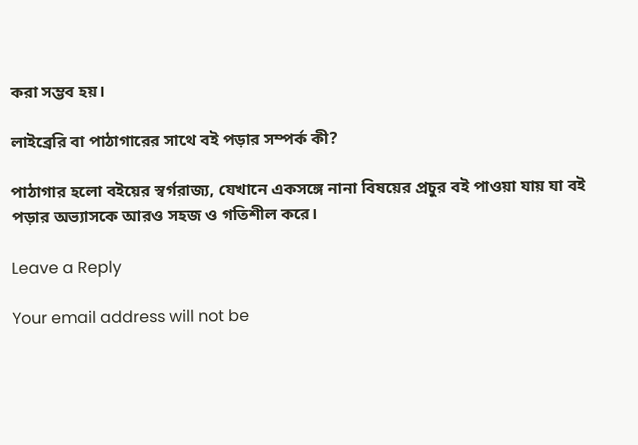করা সম্ভব হয়।

লাইব্রেরি বা পাঠাগারের সাথে বই পড়ার সম্পর্ক কী?

পাঠাগার হলো বইয়ের স্বর্গরাজ্য, যেখানে একসঙ্গে নানা বিষয়ের প্রচুর বই পাওয়া যায় যা বই পড়ার অভ্যাসকে আরও সহজ ও গতিশীল করে।

Leave a Reply

Your email address will not be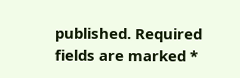published. Required fields are marked *